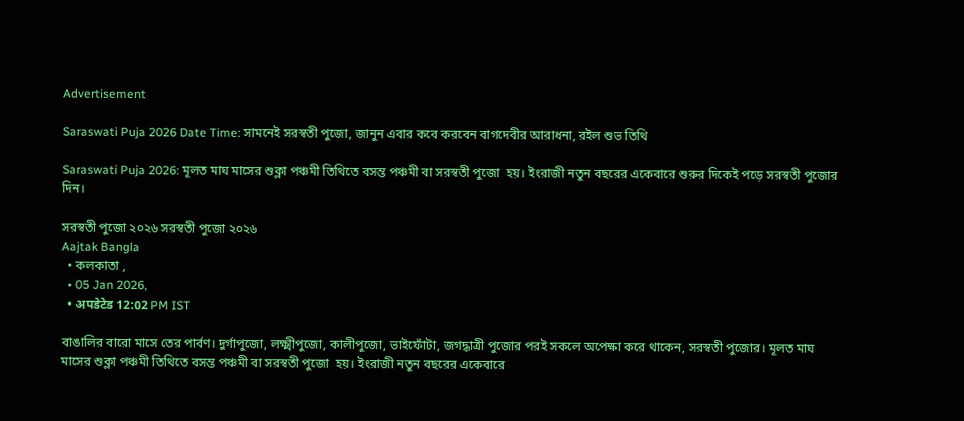Advertisement

Saraswati Puja 2026 Date Time: সামনেই সরস্বতী পুজো, জানুন এবার কবে করবেন বাগদেবীর আরাধনা, রইল শুভ তিথি

Saraswati Puja 2026: মূলত মাঘ মাসের শুক্লা পঞ্চমী তিথিতে বসন্ত পঞ্চমী বা সরস্বতী পুজো  হয়। ইংরাজী নতুন বছরের একেবারে শুরুর দিকেই পড়ে সরস্বতী পুজোর দিন।

সরস্বতী পুজো ২০২৬ সরস্বতী পুজো ২০২৬
Aajtak Bangla
  • কলকাতা ,
  • 05 Jan 2026,
  • अपडेटेड 12:02 PM IST

বাঙালির বারো মাসে তের পার্বণ। দুর্গাপুজো, লক্ষ্মীপুজো, কালীপুজো, ভাইফোঁটা, জগদ্ধাত্রী পুজোর পরই সকলে অপেক্ষা করে থাকেন, সরস্বতী পুজোর। মূলত মাঘ মাসের শুক্লা পঞ্চমী তিথিতে বসন্ত পঞ্চমী বা সরস্বতী পুজো  হয়। ইংরাজী নতুন বছরের একেবারে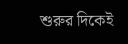শুরুর দিকেই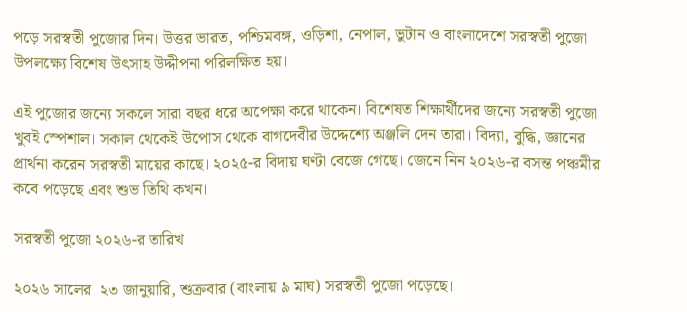পড়ে সরস্বতী পুজোর দিন। উত্তর ভারত, পশ্চিমবঙ্গ, ওড়িশা, নেপাল, ভুটান ও বাংলাদেশে সরস্বতী পুজো উপলক্ষ্যে বিশেষ উৎসাহ উদ্দীপনা পরিলক্ষিত হয়।

এই পুজোর জন্যে সকলে সারা বছর ধরে অপেক্ষা করে থাকেন। বিশেষত শিক্ষার্থীদের জন্যে সরস্বতী পুজো খুবই স্পেশাল। সকাল থেকেই উপোস থেকে বাগদেবীর উদ্দেশ্যে অঞ্জলি দেন তারা। বিদ্যা, বুদ্ধি, জ্ঞানের প্রার্থনা করেন সরস্বতী মায়ের কাছে। ২০২৫-র বিদায় ঘণ্টা বেজে গেছে। জেনে নিন ২০২৬-র বসন্ত পঞ্চমীর কবে পড়েছে এবং শুভ তিথি কখন।

সরস্বতী পুজো ২০২৬-র তারিখ

২০২৬ সালের  ২৩ জানুয়ারি, শুক্রবার (বাংলায় ৯ মাঘ) সরস্বতী পুজো পড়েছে।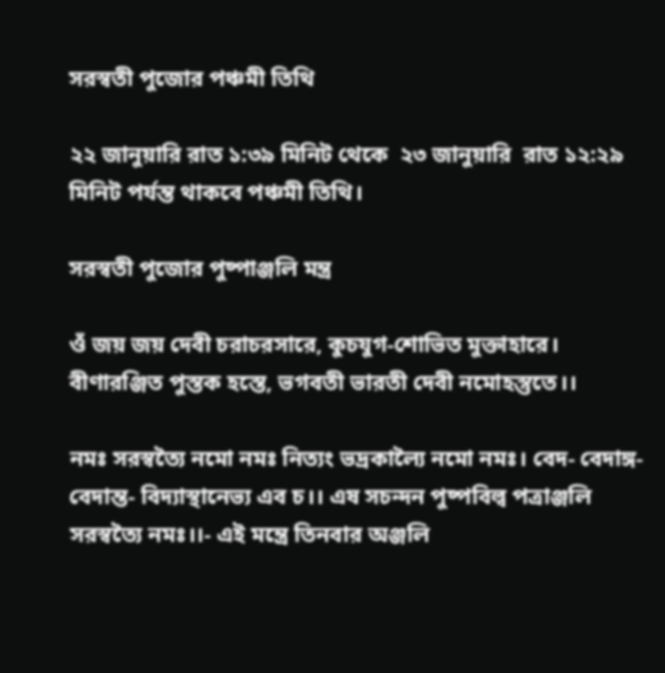সরস্বতী পুজোর পঞ্চমী তিথি

২২ জানুয়ারি রাত ১:৩৯ মিনিট থেকে  ২৩ জানুয়ারি  রাত ১২:২৯ মিনিট পর্যন্ত থাকবে পঞ্চমী তিথি।

সরস্বতী পুজোর পুষ্পাঞ্জলি মন্ত্র

ওঁ জয় জয় দেবী চরাচরসারে, কুচযুগ-শোভিত মুক্তাহারে। বীণারঞ্জিত পুস্তক হস্তে, ভগবতী ভারতী দেবী নমোহস্তুতে।।

নমঃ সরস্বত্যৈ নমো নমঃ নিত্যং ভদ্রকাল্যৈ নমো নমঃ। বেদ- বেদাঙ্গ- বেদান্ত- বিদ্যাস্থানেভ্য এব চ।। এষ সচন্দন পুষ্পবিল্ব পত্রাঞ্জলি সরস্বত্যৈ নমঃ।।- এই মন্ত্রে তিনবার অঞ্জলি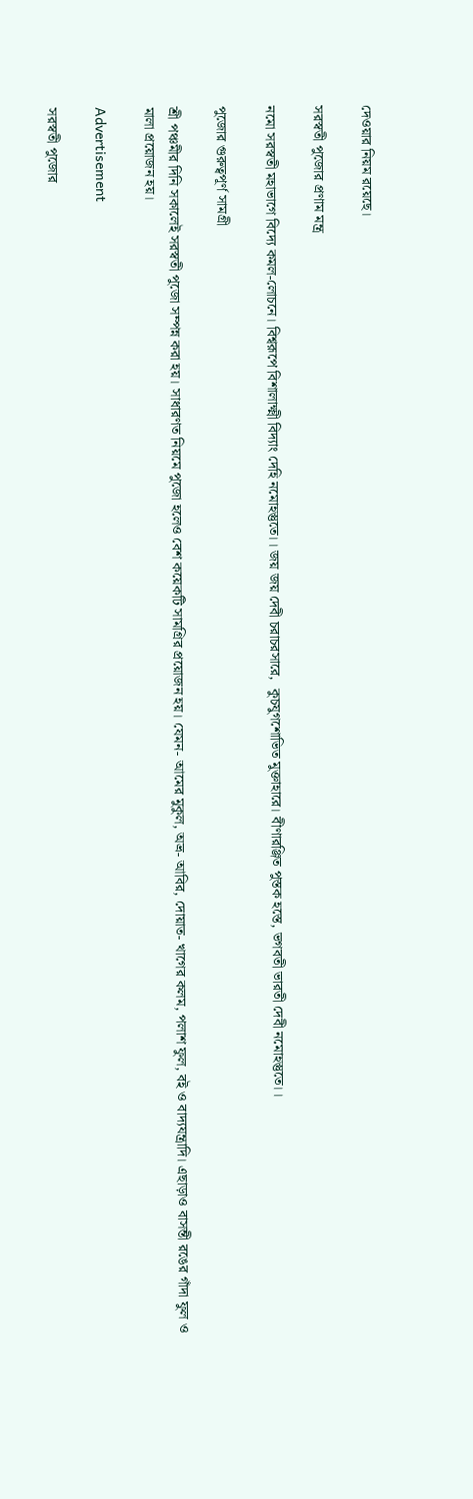দেওয়ার নিয়ম রয়েছে।

সরস্বতী পুজোর প্রণাম মন্ত্র

নমো সরস্বতী মহাভাগে বিদ্যে কমল-লোচনে। বিশ্বরূপে বিশালাক্ষ্মী বিদ্যাং দেহি নমোহস্তুতে।। জয় জয় দেবী চরাচরসারে,  কুচযুগশোভিত মুক্তাহারে। বীণারঞ্জিত পুস্তক হস্তে, ভগবতী ভারতী দেবী নমোহস্তুতে।।

পুজোর গুরুত্বপূর্ণ সামগ্রী

শ্রী পঞ্চমীর দিনি সকালেই সরস্বতী পুজো সম্পন্ন করা হয়। সাধারণত নিয়মে পুজো হলেও বেশ কয়েকটি সামগ্রির প্রয়োজন হয়। যেমন- আমের মুকুল, অভ্র- আবির, দোয়াত- খাগের কলম, পলাশ ফুল, বই ও বাদ্যযন্ত্রাদি। এছাড়াও বাসন্তী রঙের গাঁদা ফুল ও মালা প্রয়োজন হয়।

Advertisement

সরস্বতী পুজোর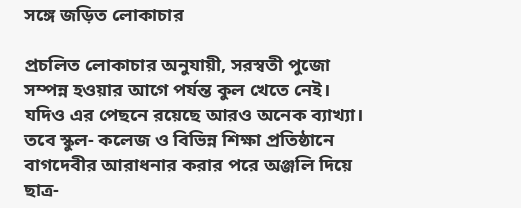সঙ্গে জড়িত লোকাচার

প্রচলিত লোকাচার অনুযায়ী, সরস্বতী পুজো সম্পন্ন হওয়ার আগে পর্যন্ত কুল খেতে নেই। যদিও এর পেছনে রয়েছে আরও অনেক ব্যাখ্যা। তবে স্কুল- কলেজ ও বিভিন্ন শিক্ষা প্রতিষ্ঠানে বাগদেবীর আরাধনার করার পরে অঞ্জলি দিয়ে ছাত্র-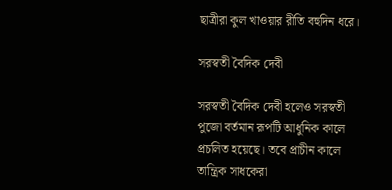ছাত্রীরা কুল খাওয়ার রীতি বহুদিন ধরে।

সরস্বতী বৈদিক দেবী

সরস্বতী বৈদিক দেবী হলেও সরস্বতী পুজো বর্তমান রূপটি আধুনিক কালে প্রচলিত হয়েছে। তবে প্রাচীন কালে তান্ত্রিক সাধকেরা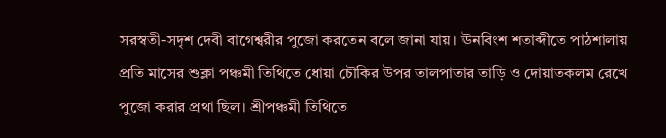সরস্বতী-সদৃশ দেবী বাগেশ্বরীর পুজো করতেন বলে জানা যায়। ঊনবিংশ শতাব্দীতে পাঠশালায় প্রতি মাসের শুক্লা পঞ্চমী তিথিতে ধোয়া চৌকির উপর তালপাতার তাড়ি ও দোয়াতকলম রেখে পুজো করার প্রথা ছিল। শ্রীপঞ্চমী তিথিতে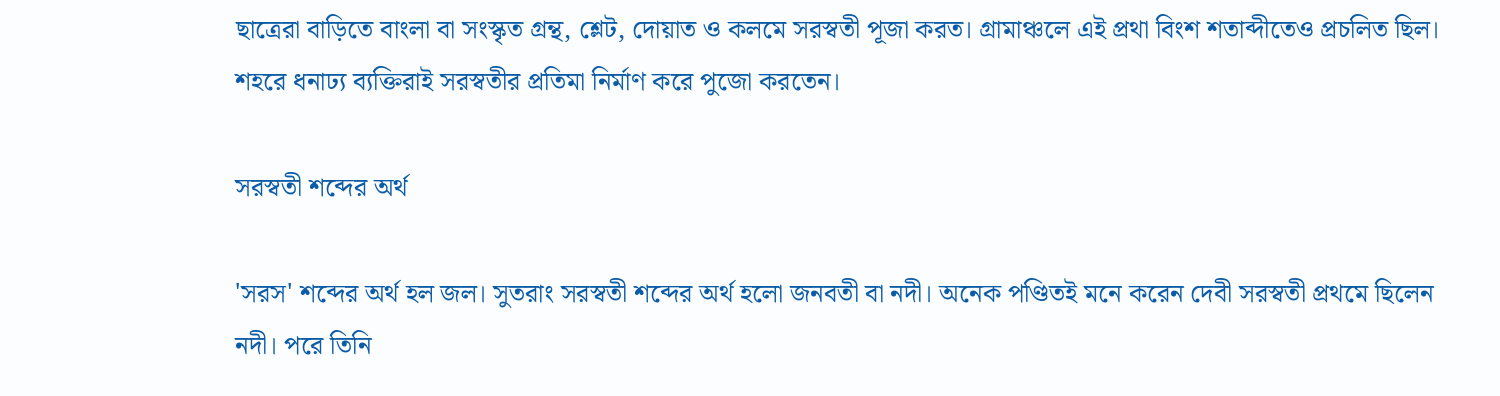ছাত্রেরা বাড়িতে বাংলা বা সংস্কৃত গ্রন্থ, শ্লেট, দোয়াত ও কলমে সরস্বতী পূজা করত। গ্রামাঞ্চলে এই প্রথা বিংশ শতাব্দীতেও প্রচলিত ছিল। শহরে ধনাঢ্য ব্যক্তিরাই সরস্বতীর প্রতিমা নির্মাণ করে পুজো করতেন।

সরস্বতী শব্দের অর্থ

'সরস' শব্দের অর্থ হল জল। সুতরাং সরস্বতী শব্দের অর্থ হলো জনবতী বা নদী। অনেক পণ্ডিতই মনে করেন দেবী সরস্বতী প্রথমে ছিলেন নদী। পরে তিনি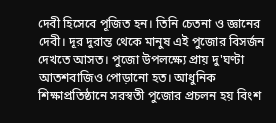দেবী হিসেবে পূজিত হন। তিনি চেতনা ও জ্ঞানের দেবী। দূর দুরান্ত থেকে মানুষ এই পুজোর বিসর্জন দেখতে আসত। পুজো উপলক্ষ্যে প্রায় দু'ঘণ্টা আতশবাজিও পোড়ানো হত। আধুনিক শিক্ষাপ্রতিষ্ঠানে সরস্বতী পুজোর প্রচলন হয় বিংশ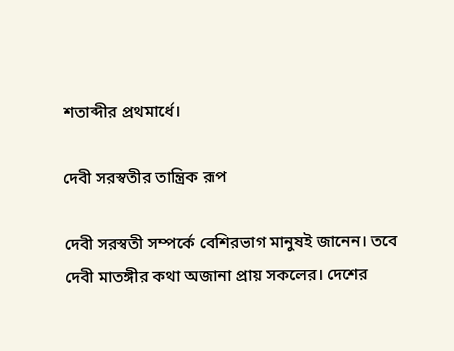শতাব্দীর প্রথমার্ধে।

দেবী সরস্বতীর তান্ত্রিক রূপ

দেবী সরস্বতী সম্পর্কে বেশিরভাগ মানুষই জানেন। তবে দেবী মাতঙ্গীর কথা অজানা প্রায় সকলের। দেশের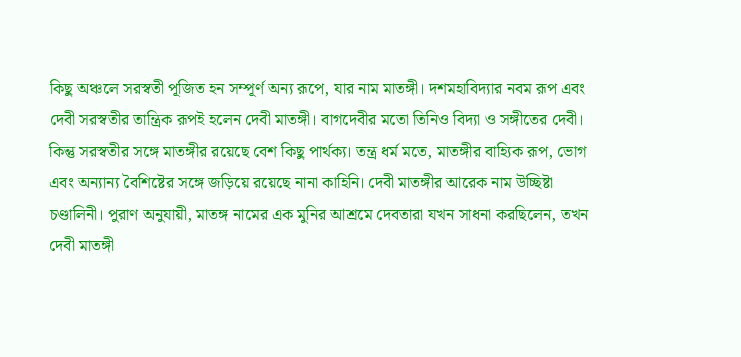কিছু অঞ্চলে সরস্বতী পূজিত হন সম্পূর্ণ অন্য রূপে, যার নাম মাতঙ্গী। দশমহাবিদ্যার নবম রূপ এবং দেবী সরস্বতীর তান্ত্রিক রূপই হলেন দেবী মাতঙ্গী। বাগদেবীর মতো তিনিও বিদ্যা ও সঙ্গীতের দেবী। কিন্তু সরস্বতীর সঙ্গে মাতঙ্গীর রয়েছে বেশ কিছু পার্থক্য। তন্ত্র ধর্ম মতে, মাতঙ্গীর বাহ্যিক রূপ, ভোগ এবং অন্যান্য বৈশিষ্টের সঙ্গে জড়িয়ে রয়েছে নানা কাহিনি। দেবী মাতঙ্গীর আরেক নাম উচ্ছিষ্টা চণ্ডালিনী। পুরাণ অনুযায়ী, মাতঙ্গ নামের এক মুনির আশ্রমে দেবতারা যখন সাধনা করছিলেন, তখন দেবী মাতঙ্গী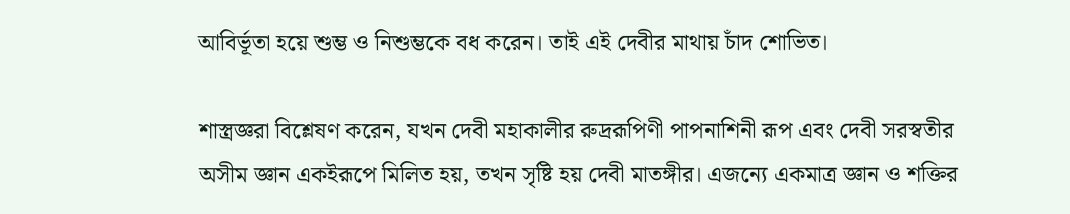আবির্ভূতা হয়ে শুম্ভ ও নিশুম্ভকে বধ করেন। তাই এই দেবীর মাথায় চাঁদ শোভিত।

শাস্ত্রজ্ঞরা বিশ্লেষণ করেন, যখন দেবী মহাকালীর রুদ্ররূপিণী পাপনাশিনী রূপ এবং দেবী সরস্বতীর অসীম জ্ঞান একইরূপে মিলিত হয়, তখন সৃষ্টি হয় দেবী মাতঙ্গীর। এজন্যে একমাত্র জ্ঞান ও শক্তির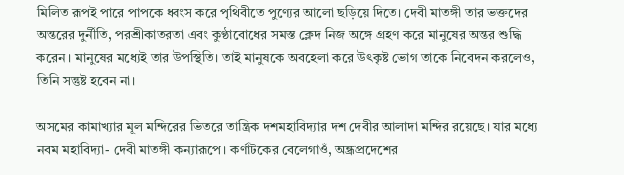মিলিত রূপই পারে পাপকে ধ্বংস করে পৃথিবীতে পুণ্যের আলো ছড়িয়ে দিতে। দেবী মাতঙ্গী তার ভক্তদের অন্তরের দুর্নীতি, পরশ্রীকাতরতা এবং কুণ্ঠাবোধের সমস্ত ক্লেদ নিজ অঙ্গে গ্রহণ করে মানুষের অন্তর শুদ্ধি করেন। মানুষের মধ্যেই তার উপস্থিতি। তাই মানুষকে অবহেলা করে উৎকৃষ্ট ভোগ তাকে নিবেদন করলেও, তিনি সন্তুষ্ট হবেন না।

অসমের কামাখ্যার মূল মন্দিরের ভিতরে তান্ত্রিক দশমহাবিদ্যার দশ দেবীর আলাদা মন্দির রয়েছে। যার মধ্যে নবম মহাবিদ্যা- দেবী মাতঙ্গী কন্যারূপে। কর্ণাটকের বেলেগাওঁ, অন্ধ্রপ্রদেশের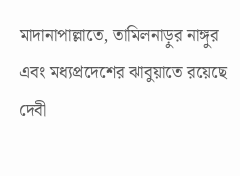মাদানাপাল্লাতে, তামিলনাড়ুর নাঙ্গুর এবং মধ্যপ্রদেশের ঝাবুয়াতে রয়েছে দেবী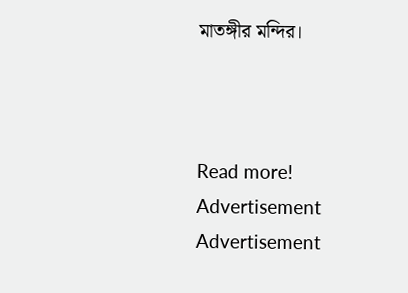মাতঙ্গীর মন্দির।



Read more!
Advertisement
Advertisement